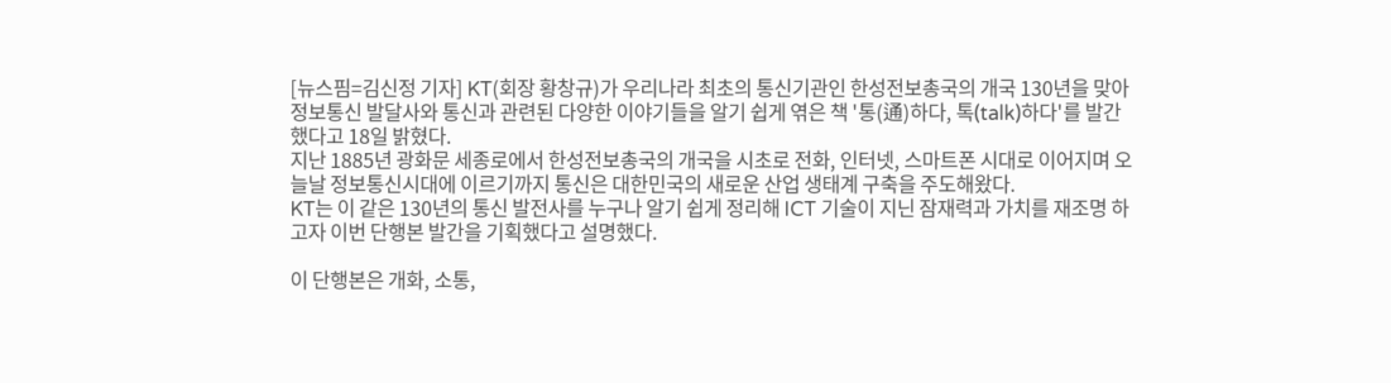[뉴스핌=김신정 기자] KT(회장 황창규)가 우리나라 최초의 통신기관인 한성전보총국의 개국 130년을 맞아 정보통신 발달사와 통신과 관련된 다양한 이야기들을 알기 쉽게 엮은 책 '통(通)하다, 톡(talk)하다'를 발간했다고 18일 밝혔다.
지난 1885년 광화문 세종로에서 한성전보총국의 개국을 시초로 전화, 인터넷, 스마트폰 시대로 이어지며 오늘날 정보통신시대에 이르기까지 통신은 대한민국의 새로운 산업 생태계 구축을 주도해왔다.
KT는 이 같은 130년의 통신 발전사를 누구나 알기 쉽게 정리해 ICT 기술이 지닌 잠재력과 가치를 재조명 하고자 이번 단행본 발간을 기획했다고 설명했다.

이 단행본은 개화, 소통,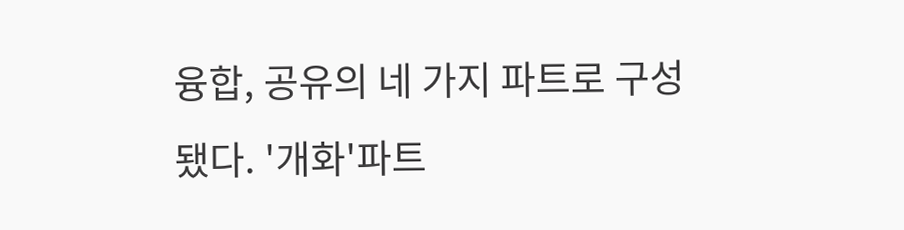융합, 공유의 네 가지 파트로 구성됐다. '개화'파트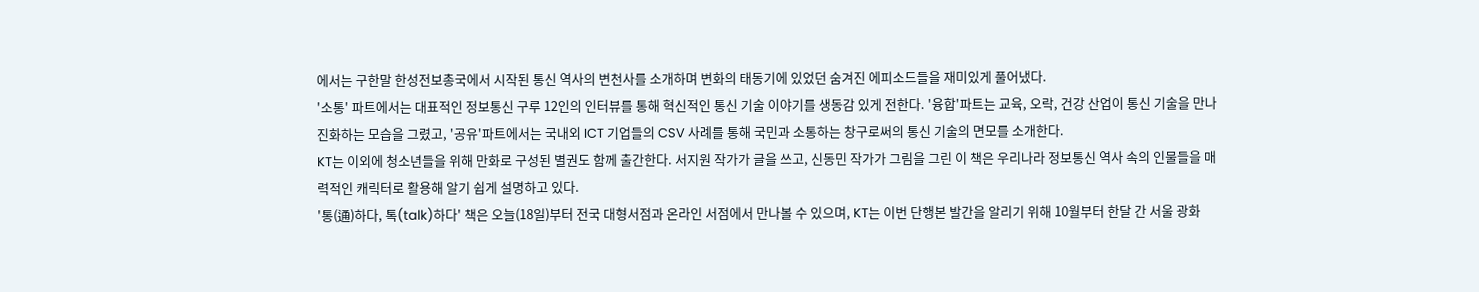에서는 구한말 한성전보총국에서 시작된 통신 역사의 변천사를 소개하며 변화의 태동기에 있었던 숨겨진 에피소드들을 재미있게 풀어냈다.
'소통' 파트에서는 대표적인 정보통신 구루 12인의 인터뷰를 통해 혁신적인 통신 기술 이야기를 생동감 있게 전한다. '융합'파트는 교육, 오락, 건강 산업이 통신 기술을 만나 진화하는 모습을 그렸고, '공유'파트에서는 국내외 ICT 기업들의 CSV 사례를 통해 국민과 소통하는 창구로써의 통신 기술의 면모를 소개한다.
KT는 이외에 청소년들을 위해 만화로 구성된 별권도 함께 출간한다. 서지원 작가가 글을 쓰고, 신동민 작가가 그림을 그린 이 책은 우리나라 정보통신 역사 속의 인물들을 매력적인 캐릭터로 활용해 알기 쉽게 설명하고 있다.
'통(通)하다, 톡(talk)하다' 책은 오늘(18일)부터 전국 대형서점과 온라인 서점에서 만나볼 수 있으며, KT는 이번 단행본 발간을 알리기 위해 10월부터 한달 간 서울 광화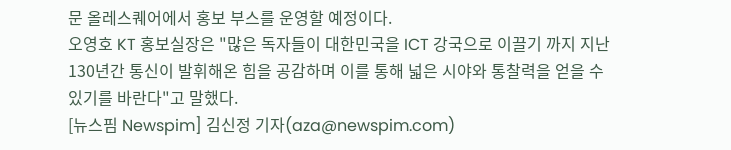문 올레스퀘어에서 홍보 부스를 운영할 예정이다.
오영호 KT 홍보실장은 "많은 독자들이 대한민국을 ICT 강국으로 이끌기 까지 지난 130년간 통신이 발휘해온 힘을 공감하며 이를 통해 넓은 시야와 통찰력을 얻을 수 있기를 바란다"고 말했다.
[뉴스핌 Newspim] 김신정 기자(aza@newspim.com)